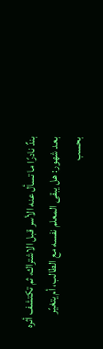بندٌ نادرًا ما تسأل عنه الأسر قبل الاشتراك، ثم تكتشف أثره بعد شهور: هل يبقى المعلم نفسه مع الطالب، أم يتغيّر بحسب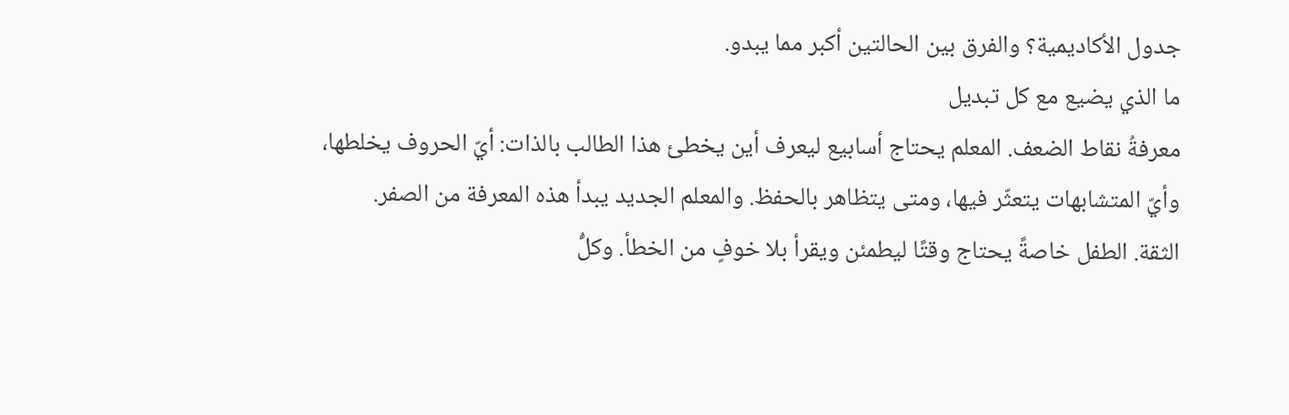جدول الأكاديمية؟ والفرق بين الحالتين أكبر مما يبدو.
ما الذي يضيع مع كل تبديل
معرفةُ نقاط الضعف. المعلم يحتاج أسابيع ليعرف أين يخطئ هذا الطالب بالذات: أيّ الحروف يخلطها، وأيّ المتشابهات يتعثّر فيها، ومتى يتظاهر بالحفظ. والمعلم الجديد يبدأ هذه المعرفة من الصفر.
الثقة. الطفل خاصةً يحتاج وقتًا ليطمئن ويقرأ بلا خوفٍ من الخطأ. وكلُّ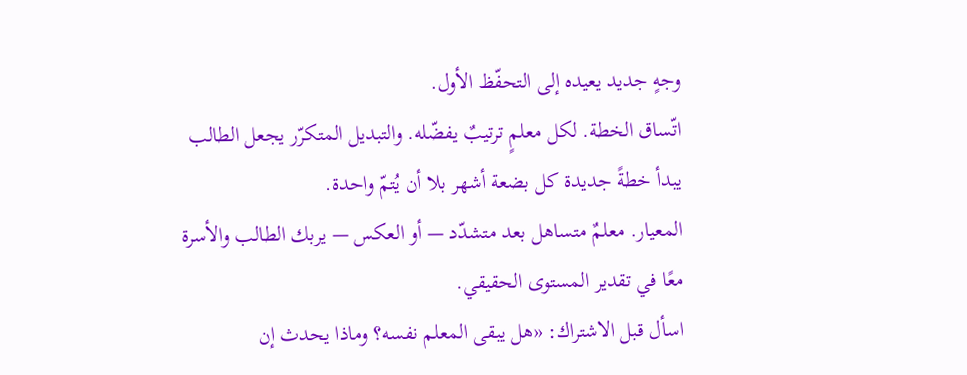وجهٍ جديد يعيده إلى التحفّظ الأول.
اتّساق الخطة. لكل معلمٍ ترتيبٌ يفضّله. والتبديل المتكرّر يجعل الطالب يبدأ خطةً جديدة كل بضعة أشهر بلا أن يُتمّ واحدة.
المعيار. معلمٌ متساهل بعد متشدّد — أو العكس — يربك الطالب والأسرة معًا في تقدير المستوى الحقيقي.
اسأل قبل الاشتراك: «هل يبقى المعلم نفسه؟ وماذا يحدث إن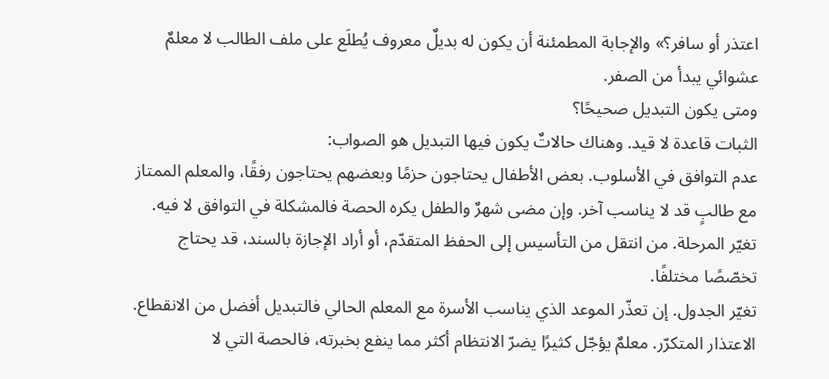اعتذر أو سافر؟» والإجابة المطمئنة أن يكون له بديلٌ معروف يُطلَع على ملف الطالب لا معلمٌ عشوائي يبدأ من الصفر.
ومتى يكون التبديل صحيحًا؟
الثبات قاعدة لا قيد. وهناك حالاتٌ يكون فيها التبديل هو الصواب:
عدم التوافق في الأسلوب. بعض الأطفال يحتاجون حزمًا وبعضهم يحتاجون رفقًا، والمعلم الممتاز مع طالبٍ قد لا يناسب آخر. وإن مضى شهرٌ والطفل يكره الحصة فالمشكلة في التوافق لا فيه.
تغيّر المرحلة. من انتقل من التأسيس إلى الحفظ المتقدّم، أو أراد الإجازة بالسند، قد يحتاج تخصّصًا مختلفًا.
تغيّر الجدول. إن تعذّر الموعد الذي يناسب الأسرة مع المعلم الحالي فالتبديل أفضل من الانقطاع.
الاعتذار المتكرّر. معلمٌ يؤجّل كثيرًا يضرّ الانتظام أكثر مما ينفع بخبرته، فالحصة التي لا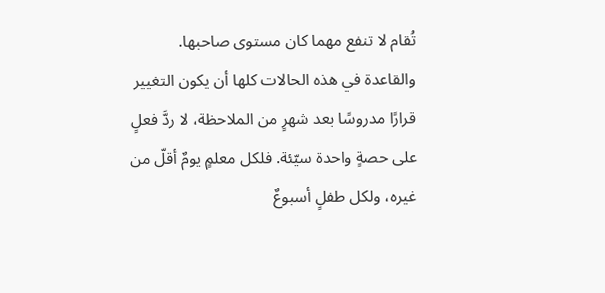تُقام لا تنفع مهما كان مستوى صاحبها.
والقاعدة في هذه الحالات كلها أن يكون التغيير قرارًا مدروسًا بعد شهرٍ من الملاحظة، لا ردَّ فعلٍ على حصةٍ واحدة سيّئة. فلكل معلمٍ يومٌ أقلّ من غيره، ولكل طفلٍ أسبوعٌ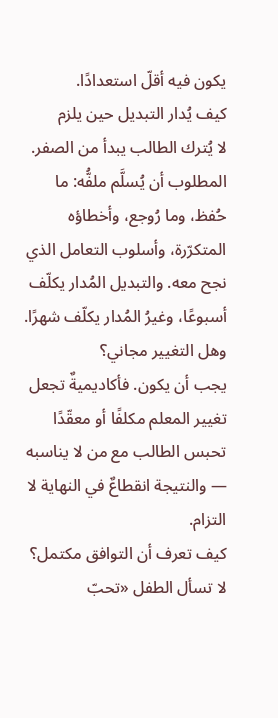يكون فيه أقلّ استعدادًا.
كيف يُدار التبديل حين يلزم
لا يُترك الطالب يبدأ من الصفر. المطلوب أن يُسلَّم ملفُّه: ما حُفظ، وما رُوجع، وأخطاؤه المتكرّرة، وأسلوب التعامل الذي نجح معه. والتبديل المُدار يكلّف أسبوعًا، وغيرُ المُدار يكلّف شهرًا.
وهل التغيير مجاني؟
يجب أن يكون. فأكاديميةٌ تجعل تغيير المعلم مكلفًا أو معقّدًا تحبس الطالب مع من لا يناسبه — والنتيجة انقطاعٌ في النهاية لا التزام.
كيف تعرف أن التوافق مكتمل؟
لا تسأل الطفل «تحبّ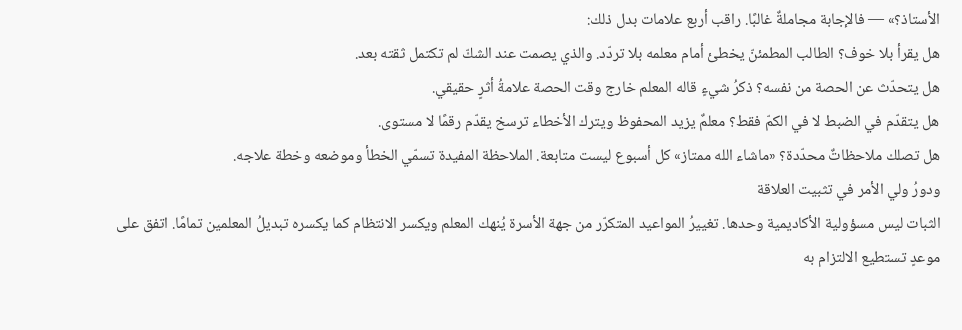الأستاذ؟» — فالإجابة مجاملةٌ غالبًا. راقب أربع علامات بدل ذلك:
هل يقرأ بلا خوف؟ الطالب المطمئنّ يخطئ أمام معلمه بلا تردّد. والذي يصمت عند الشكّ لم تكتمل ثقته بعد.
هل يتحدّث عن الحصة من نفسه؟ ذكرُ شيءٍ قاله المعلم خارج وقت الحصة علامةُ أثرٍ حقيقي.
هل يتقدّم في الضبط لا في الكمّ فقط؟ معلمٌ يزيد المحفوظ ويترك الأخطاء ترسخ يقدّم رقمًا لا مستوى.
هل تصلك ملاحظاتٌ محدّدة؟ «ماشاء الله ممتاز» كل أسبوع ليست متابعة. الملاحظة المفيدة تسمّي الخطأ وموضعه وخطة علاجه.
ودورُ ولي الأمر في تثبيت العلاقة
الثبات ليس مسؤولية الأكاديمية وحدها. تغييرُ المواعيد المتكرّر من جهة الأسرة يُنهك المعلم ويكسر الانتظام كما يكسره تبديلُ المعلمين تمامًا. اتفق على موعدٍ تستطيع الالتزام به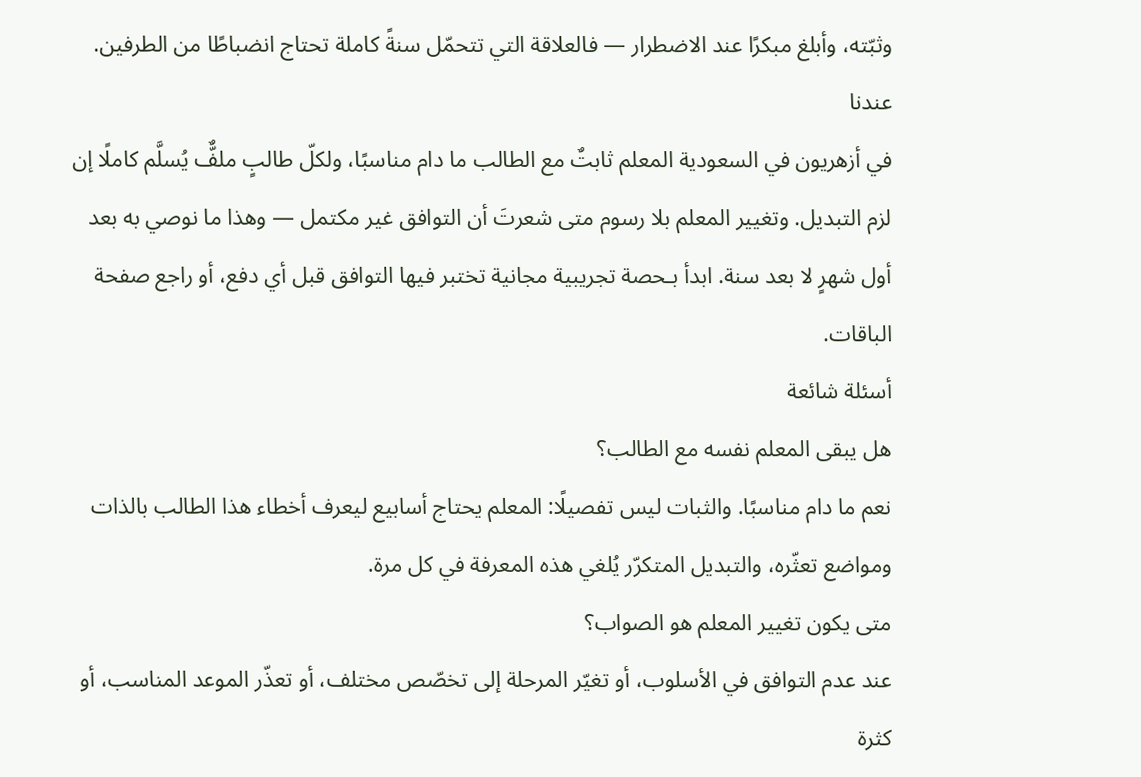وثبّته، وأبلغ مبكرًا عند الاضطرار — فالعلاقة التي تتحمّل سنةً كاملة تحتاج انضباطًا من الطرفين.
عندنا
في أزهريون في السعودية المعلم ثابتٌ مع الطالب ما دام مناسبًا، ولكلّ طالبٍ ملفٌّ يُسلَّم كاملًا إن لزم التبديل. وتغيير المعلم بلا رسوم متى شعرتَ أن التوافق غير مكتمل — وهذا ما نوصي به بعد أول شهرٍ لا بعد سنة. ابدأ بـحصة تجريبية مجانية تختبر فيها التوافق قبل أي دفع، أو راجع صفحة الباقات.
أسئلة شائعة
هل يبقى المعلم نفسه مع الطالب؟
نعم ما دام مناسبًا. والثبات ليس تفصيلًا: المعلم يحتاج أسابيع ليعرف أخطاء هذا الطالب بالذات ومواضع تعثّره، والتبديل المتكرّر يُلغي هذه المعرفة في كل مرة.
متى يكون تغيير المعلم هو الصواب؟
عند عدم التوافق في الأسلوب، أو تغيّر المرحلة إلى تخصّص مختلف، أو تعذّر الموعد المناسب، أو كثرة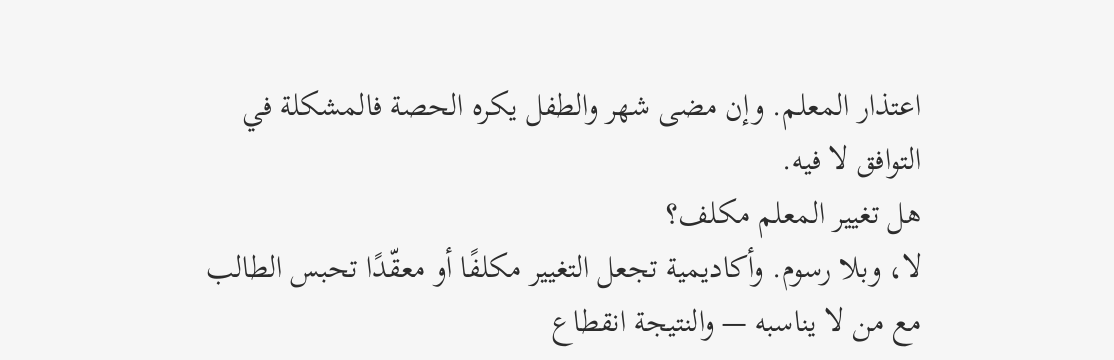اعتذار المعلم. وإن مضى شهر والطفل يكره الحصة فالمشكلة في التوافق لا فيه.
هل تغيير المعلم مكلف؟
لا، وبلا رسوم. وأكاديمية تجعل التغيير مكلفًا أو معقّدًا تحبس الطالب مع من لا يناسبه — والنتيجة انقطاع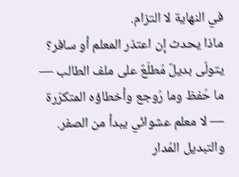في النهاية لا التزام.
ماذا يحدث إن اعتذر المعلم أو سافر؟
يتولّى بديلٌ مُطلَعٌ على ملف الطالب — ما حُفظ وما رُوجع وأخطاؤه المتكرّرة — لا معلم عشوائي يبدأ من الصفر. والتبديل المُدار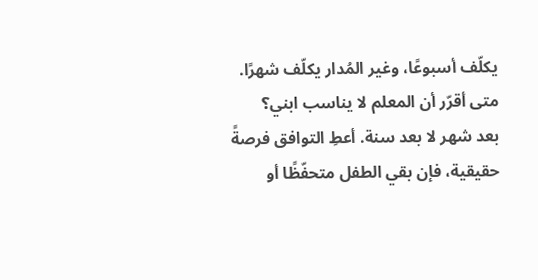يكلّف أسبوعًا، وغير المُدار يكلّف شهرًا.
متى أقرّر أن المعلم لا يناسب ابني؟
بعد شهر لا بعد سنة. أعطِ التوافق فرصةً حقيقية، فإن بقي الطفل متحفّظًا أو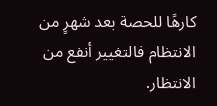كارهًا للحصة بعد شهرٍ من الانتظام فالتغيير أنفع من الانتظار.